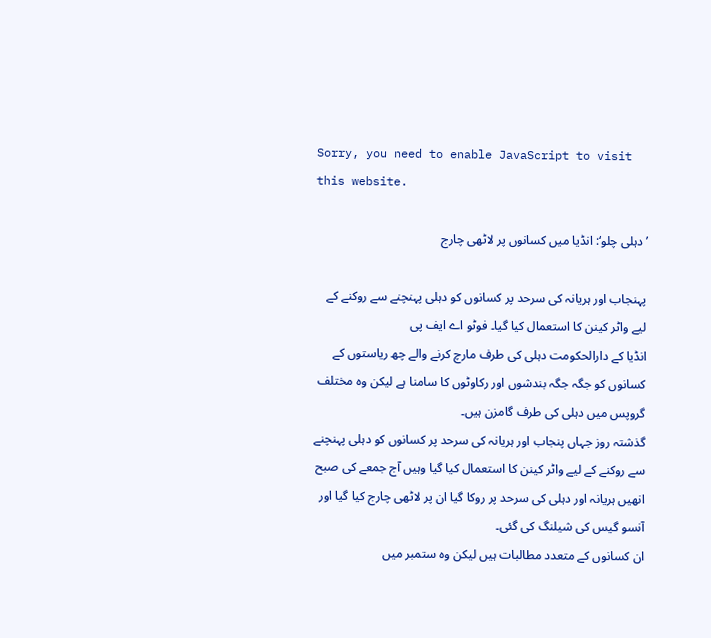Sorry, you need to enable JavaScript to visit this website.

’دہلی چلو‘: انڈیا میں کسانوں پر لاٹھی چارج

پہنجاب اور ہریانہ کی سرحد پر کسانوں کو دہلی پہنچنے سے روکنے کے لیے واٹر کینن کا استعمال کیا گیا۔ فوٹو اے ایف پی
انڈیا کے دارالحکومت دہلی کی طرف مارچ کرنے والے چھ ریاستوں کے کسانوں کو جگہ جگہ بندشوں اور رکاوٹوں کا سامنا ہے لیکن وہ مختلف گروپس میں دہلی کی طرف گامزن ہیں۔
گذشتہ روز جہاں پنجاب اور ہریانہ کی سرحد پر کسانوں کو دہلی پہنچنے سے روکنے کے لیے واٹر کینن کا استعمال کیا گیا وہیں آج جمعے کی صبح انھیں ہریانہ اور دہلی کی سرحد پر روکا گیا ان پر لاٹھی چارج کیا گیا اور آنسو گیس کی شیلنگ کی گئی۔
ان کسانوں کے متعدد مطالبات ہیں لیکن وہ ستمبر میں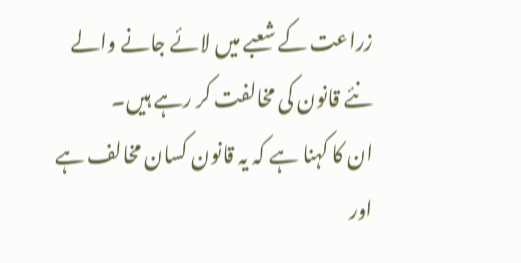زراعت کے شعبے میں لائے جانے والے نئے قانون کی مخالفت کر رہے ہیں۔
ان کا کہنا ہے کہ یہ قانون کسان مخالف ہے اور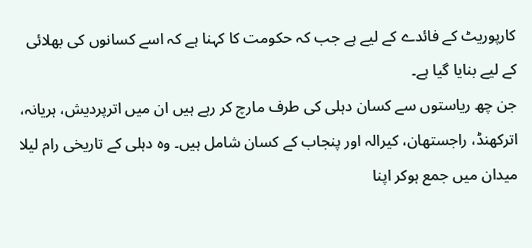کارپوریٹ کے فائدے کے لیے ہے جب کہ حکومت کا کہنا ہے کہ اسے کسانوں کی بھلائی کے لیے بنایا گیا ہے۔
جن چھ ریاستوں سے کسان دہلی کی طرف مارچ کر رہے ہیں ان میں اترپردیش، ہریانہ، اترکھنڈ، راجستھان، کیرالہ اور پنجاب کے کسان شامل ہیں۔ وہ دہلی کے تاریخی رام لیلا میدان میں جمع ہوکر اپنا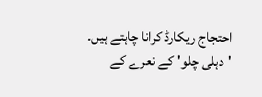احتجاج ریکارڈ کرانا چاہتے ہیں۔
'دہلی چلو' کے نعرے کے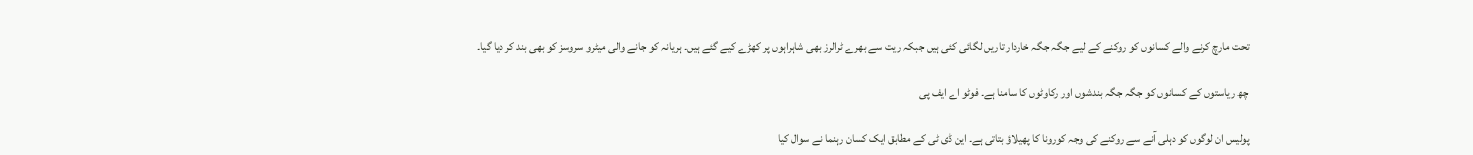تحت مارچ کرنے والے کسانوں کو روکنے کے لیے جگہ جگہ خاردار تاریں لگائی کئی ہیں جبکہ ریت سے بھرے ٹرالرز بھی شاہراہوں پر کھڑے کیے گئے ہیں۔ ہریانہ کو جانے والی میٹرو سروسز کو بھی بند کر دیا گیا۔

چھ ریاستوں کے کسانوں کو جگہ جگہ بندشوں اور رکاوٹوں کا سامنا ہے۔ فوٹو اے ایف پی

پولیس ان لوگوں کو دہلی آنے سے روکنے کی وجہ کورونا کا پھیلاؤ بتاتی ہے۔ این ڈی ٹی کے مطابق ایک کسان رہنما نے سوال کیا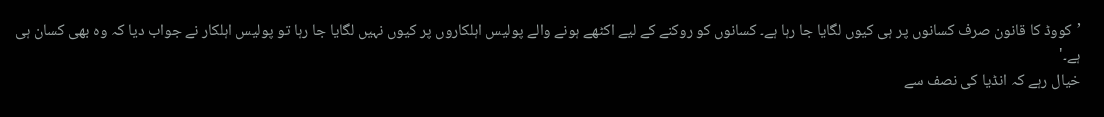’کووڈ کا قانون صرف کسانوں پر ہی کیوں لگایا جا رہا ہے۔ کسانوں کو روکنے کے لیے اکٹھے ہونے والے پولیس اہلکاروں پر کیوں نہیں لگایا جا رہا تو پولیس اہلکار نے جواب دیا کہ وہ بھی کسان ہی ہے۔'
خیال رہے کہ انڈیا کی نصف سے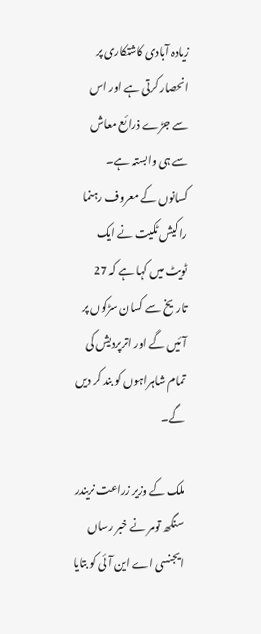زیادہ آبادی کاشتکاری پر انحصار کرتی ہے اور اس سے جڑے ذرائع معاش سے ہی وابستہ ہے۔
کسانوں کے معروف رہنما راکیش ٹکیت نے ایک ٹویٹ میں کہا ہے کہ 27 تاریخ سے کسان سڑکوں پر آئیں گے اور اترپردیش کی تمام شاہراہوں کو بند کر دیں گے۔

ملک کے وزیر زراعت نریندر سنگھ تومر نے خبر رساں ایجنسی اے این آئی کو بتایا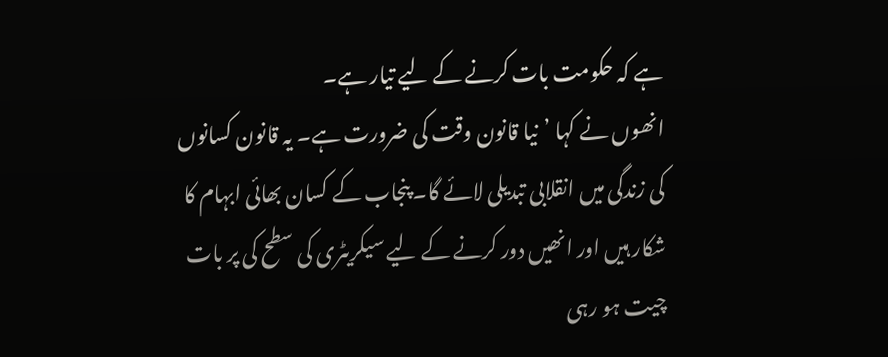ہے کہ حکومت بات کرنے کے لیے تیار ہے۔
انھوں نے کہا ’نیا قانون وقت کی ضرورت ہے۔ یہ قانون کسانوں کی زندگی میں انقلابی تبدیلی لائے گا۔ پنجاب کے کسان بھائی ابہام کا شکار ہیں اور انھیں دور کرنے کے لیے سیکریٹری کی سطح کی پر بات چیت ہو رہی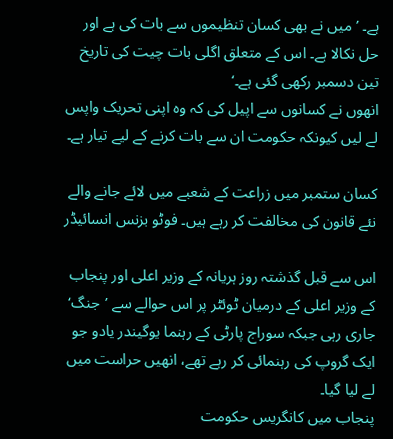ہے۔ ’میں نے بھی کسان تنظیموں سے بات کی ہے اور حل نکالا ہے۔ اس کے متعلق اگلی بات چیت کی تاریخ تین دسمبر رکھی گئی ہے۔‘
انھوں نے کسانوں سے اپیل کی کہ وہ اپنی تحریک واپس لے لیں کیونکہ حکومت ان سے بات کرنے کے لیے تیار ہے۔

کسان ستمبر میں زراعت کے شعبے میں لائے جانے والے نئے قانون کی مخالفت کر رہے ہیں۔ فوٹو بزنس انسائیڈر

اس سے قبل گذشتہ روز ہریانہ کے وزیر اعلی اور پنجاب کے وزیر اعلی کے درمیان ٹوئٹر پر اس حوالے سے ’جنگ‘ جاری رہی جبکہ سوراج پارٹی کے رہنما یوگیندر یادو جو ایک گروپ کی رہنمائی کر رہے تھے، انھیں حراست میں لے لیا گیا۔
پنجاب میں کانگریس حکومت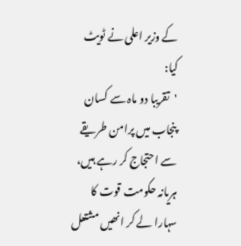کے وزیر اعلی نے ٹویٹ کیا:
'تقریبا دو ماہ سے کسان پنجاب میں پرامن طریقے سے احتجاج کر رہے ہیں، ہریانہ حکومت قوت کا سہارا لے کر انھیں مشتعل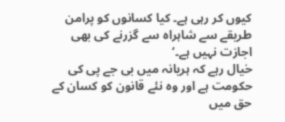کیوں کر رہی ہے۔ کیا کسانوں کو پرامن طریقے سے شاہراہ سے گزرنے کی بھی اجازت نہیں ہے۔‘
خیال رہے کہ ہریانہ میں بی جے پی کی حکومت ہے اور وہ نئے قانون کو کسان کے حق میں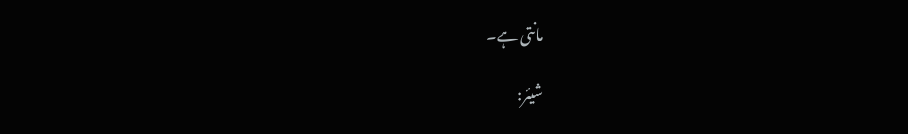مانتی ہے۔

شیئر: